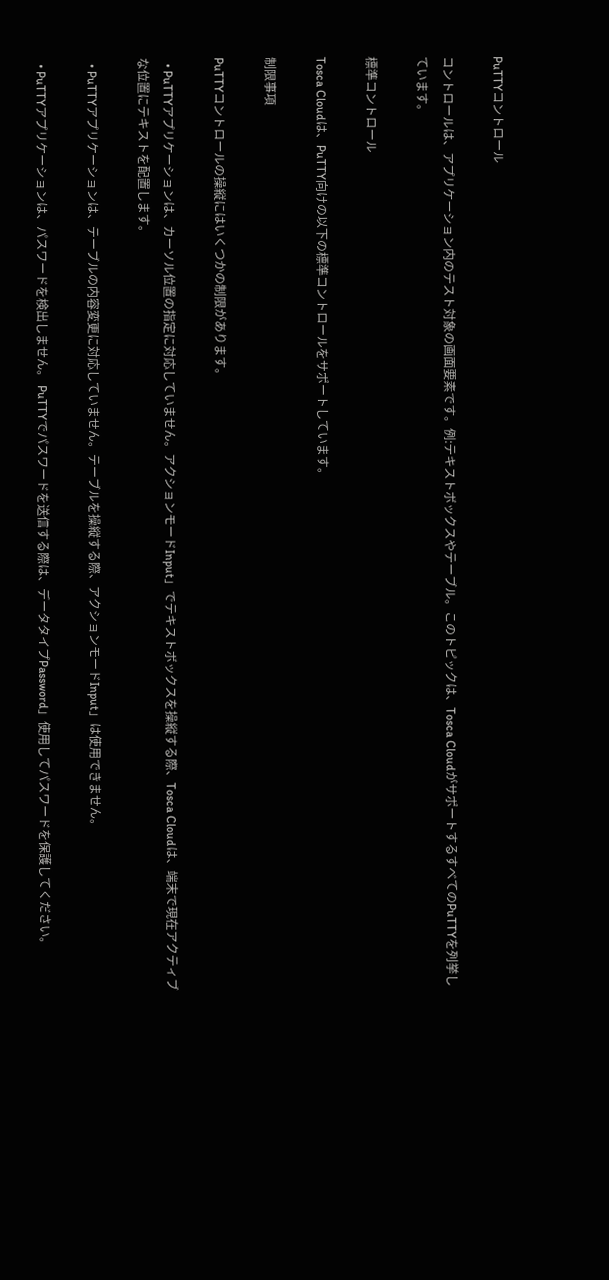PuTTYコントロール

コントロールは、アプリケーション内のテスト対象の画面要素です。例:テキストボックスやテーブル。このトピックは、Tosca CloudがサポートするすべてのPuTTYを列挙しています。

標準コントロール

Tosca Cloudは、PuTTY向けの以下の標準コントロールをサポートしています。

制限事項

PuTTYコントロールの操縦にはいくつかの制限があります。

  • PuTTYアプリケーションは、カーソル位置の指定に対応していません。アクションモードInput」でテキストボックスを操縦する際、Tosca Cloudは、端末で現在アクティブな位置にテキストを配置します。

  • PuTTYアプリケーションは、テーブルの内容変更に対応していません。テーブルを操縦する際、アクションモードInput」は使用できません。

  • PuTTYアプリケーションは、パスワードを検出しません。 PuTTYでパスワードを送信する際は、データタイプPassword」使用してパスワードを保護してください。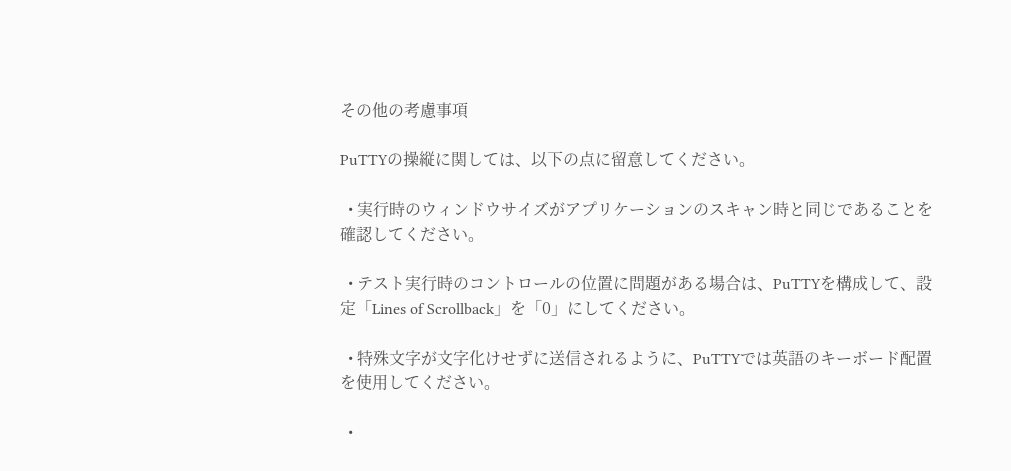その他の考慮事項

PuTTYの操縦に関しては、以下の点に留意してください。

  • 実行時のウィンドウサイズがアプリケーションのスキャン時と同じであることを確認してください。

  • テスト実行時のコントロールの位置に問題がある場合は、PuTTYを構成して、設定「Lines of Scrollback」を「0」にしてください。

  • 特殊文字が文字化けせずに送信されるように、PuTTYでは英語のキーボード配置を使用してください。

  •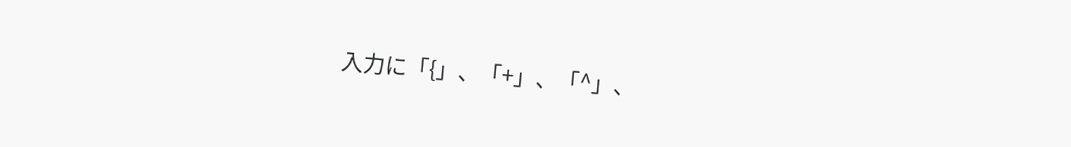入力に「{」、「+」、「^」、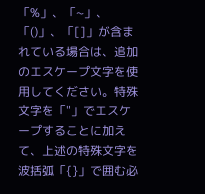「%」、「~」、「()」、「[]」が含まれている場合は、追加のエスケープ文字を使用してください。特殊文字を「"」でエスケープすることに加えて、上述の特殊文字を波括弧「{}」で囲む必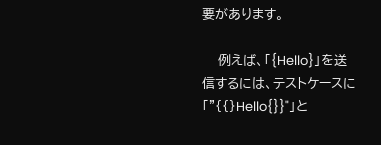要があります。

    例えば、「{Hello}」を送信するには、テストケースに「"{{}Hello{}}"」と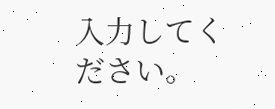入力してください。